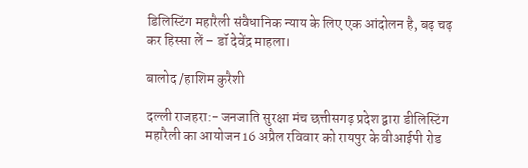डिलिस्टिंग महारैली संवैधानिक न्याय के लिए एक आंदोलन है, बढ़ चढ़ कर हिस्सा लें – डॉ देवेंद्र माहला।

बालोद /हाशिम कुरैशी

दल्ली राजहरा:- जनजाति सुरक्षा मंच छत्तीसगढ़ प्रदेश द्वारा डीलिस्टिंग महारैली का आयोजन 16 अप्रैल रविवार को रायपुर के वीआईपी रोड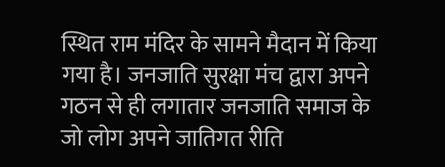स्थित राम मंदिर के सामने मैदान में किया गया है। जनजाति सुरक्षा मंच द्वारा अपने गठन से ही लगातार जनजाति समाज के जो लोग अपने जातिगत रीति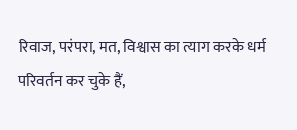रिवाज, परंपरा, मत, विश्वास का त्याग करके धर्म परिवर्तन कर चुके हैं,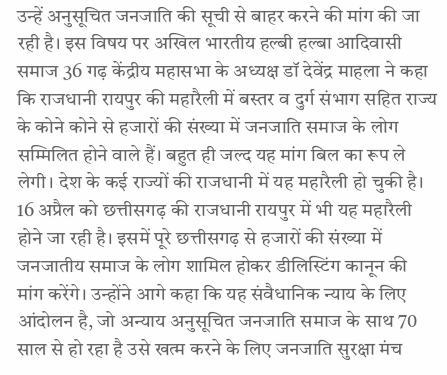उन्हें अनुसूचित जनजाति की सूची से बाहर करने की मांग की जा रही है। इस विषय पर अखिल भारतीय हल्बी हल्बा आदिवासी समाज 36 गढ़ केंद्रीय महासभा के अध्यक्ष डॉ देवेंद्र माहला ने कहा कि राजधानी रायपुर की महारैली में बस्तर व दुर्ग संभाग सहित राज्य के कोने कोने से हजारों की संख्या में जनजाति समाज के लोग सम्मिलित होने वाले हैं। बहुत ही जल्द यह मांग बिल का रूप ले लेगी। देश के कई राज्यों की राजधानी में यह महारैली हो चुकी है। 16 अप्रैल को छत्तीसगढ़ की राजधानी रायपुर में भी यह महारैली होने जा रही है। इसमें पूरे छत्तीसगढ़ से हजारों की संख्या में जनजातीय समाज के लोग शामिल होकर डीलिस्टिंग कानून की मांग करेंगे। उन्होंने आगे कहा कि यह संवैधानिक न्याय के लिए आंदोलन है, जो अन्याय अनुसूचित जनजाति समाज के साथ 70 साल से हो रहा है उसे खत्म करने के लिए जनजाति सुरक्षा मंच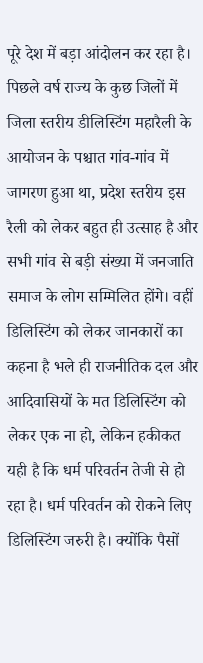पूरे देश में बड़ा आंदोलन कर रहा है। पिछले वर्ष राज्य के कुछ जिलों में जिला स्तरीय डीलिस्टिंग महारैली के आयोजन के पश्चात गांव-गांव में जागरण हुआ था, प्रदेश स्तरीय इस रैली को लेकर बहुत ही उत्साह है और सभी गांव से बड़ी संख्या में जनजाति समाज के लोग सम्मिलित होंगे। वहीं डिलिस्टिंग को लेकर जानकारों का कहना है भले ही राजनीतिक दल और आदिवासियों के मत डिलिस्टिंग को लेकर एक ना हो, लेकिन हकीकत यही है कि धर्म परिवर्तन तेजी से हो रहा है। धर्म परिवर्तन को रोकने लिए डिलिस्टिंग जरुरी है। क्योंकि पैसों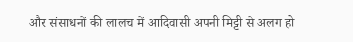और संसाधनों की लालच में आदिवासी अपनी मिट्टी से अलग हो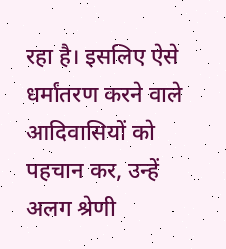रहा है। इसलिए ऐसे धर्मांतरण करने वाले आदिवासियों को पहचान कर, उन्हें अलग श्रेणी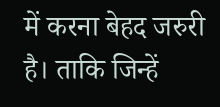में करना बेहद जरुरी है। ताकि जिन्हें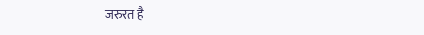जरुरत है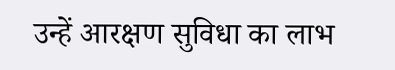उन्हें आरक्षण सुविधा का लाभ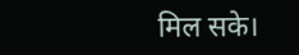मिल सके।